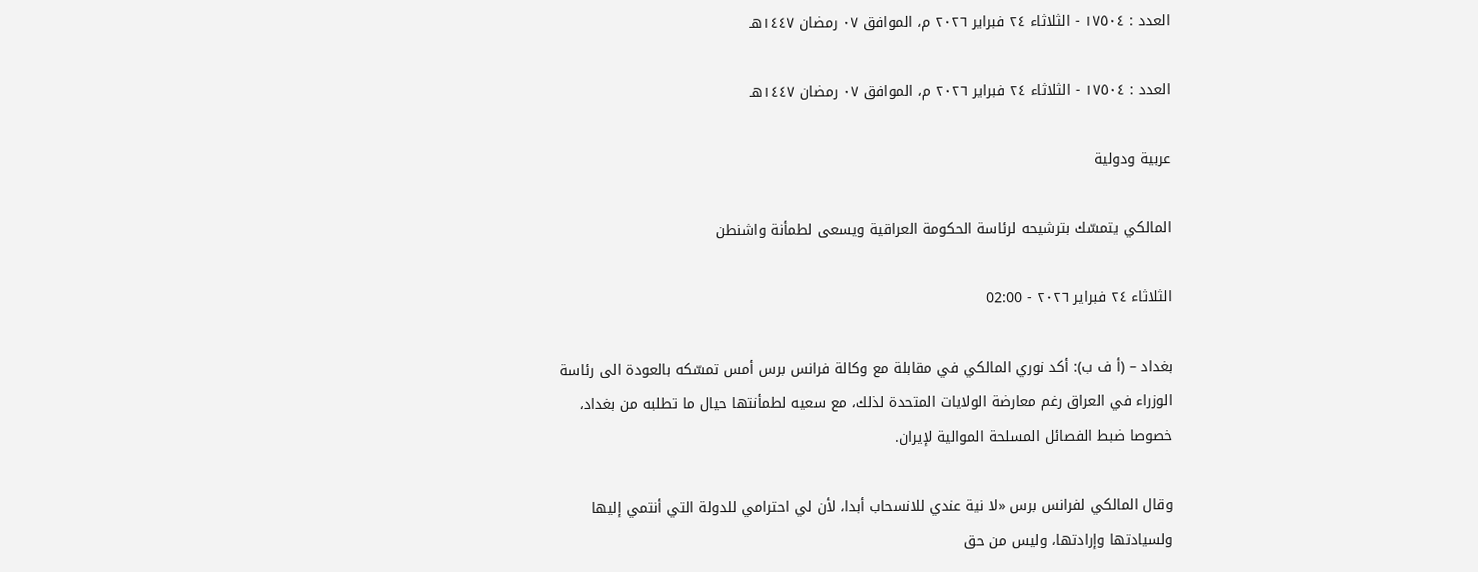العدد : ١٧٥٠٤ - الثلاثاء ٢٤ فبراير ٢٠٢٦ م، الموافق ٠٧ رمضان ١٤٤٧هـ

العدد : ١٧٥٠٤ - الثلاثاء ٢٤ فبراير ٢٠٢٦ م، الموافق ٠٧ رمضان ١٤٤٧هـ

عربية ودولية

المالكي يتمسّك بترشيحه لرئاسة الحكومة العراقية ويسعى لطمأنة واشنطن

الثلاثاء ٢٤ فبراير ٢٠٢٦ - 02:00

بغداد – (أ ف ب): أكد نوري المالكي في مقابلة مع وكالة فرانس برس أمس تمسّكه بالعودة الى رئاسة الوزراء في العراق رغم معارضة الولايات المتحدة لذلك، مع سعيه لطمأنتها حيال ما تطلبه من بغداد، خصوصا ضبط الفصائل المسلحة الموالية لإيران.

وقال المالكي لفرانس برس «لا نية عندي للانسحاب أبدا، لأن لي احترامي للدولة التي أنتمي إليها ولسيادتها وإرادتها، وليس من حق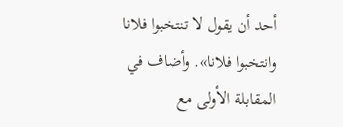أحد أن يقول لا تنتخبوا فلانا وانتخبوا فلانا». وأضاف في المقابلة الأولى مع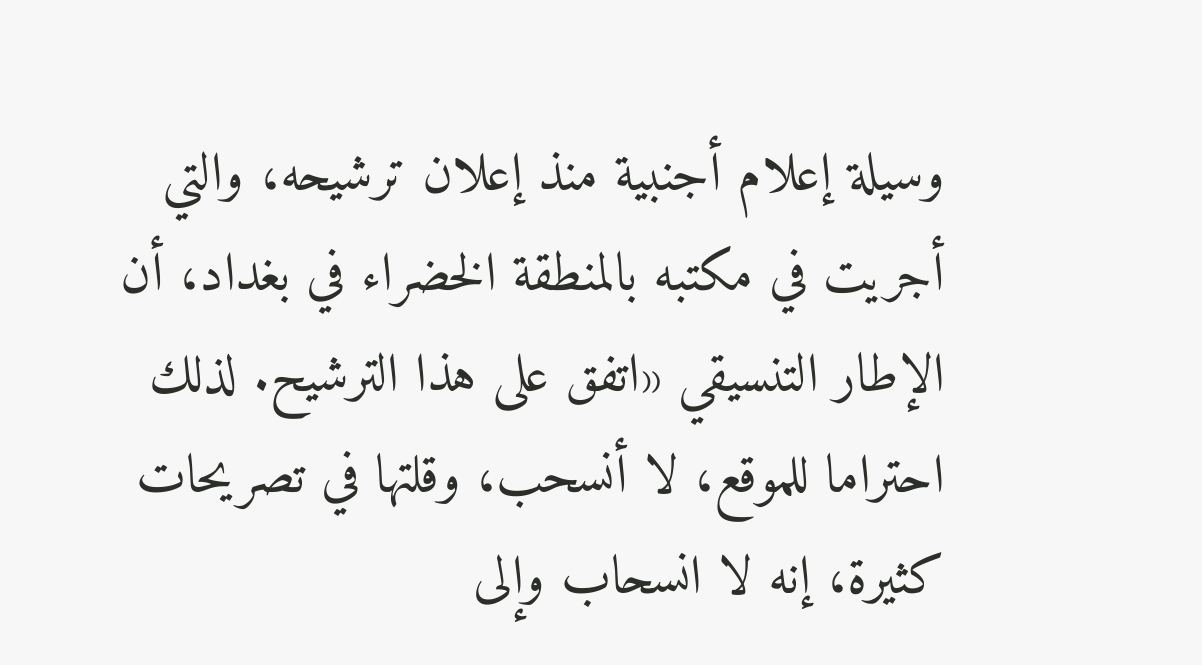وسيلة إعلام أجنبية منذ إعلان ترشيحه، والتي أجريت في مكتبه بالمنطقة الخضراء في بغداد، أن الإطار التنسيقي «اتفق على هذا الترشيح. لذلك احتراما للموقع، لا أنسحب، وقلتها في تصريحات كثيرة، إنه لا انسحاب وإلى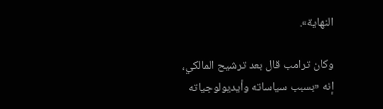النهاية».

وكان ترامب قال بعد ترشيح المالكي، إنه «بسبب سياساته وأيديولوجياته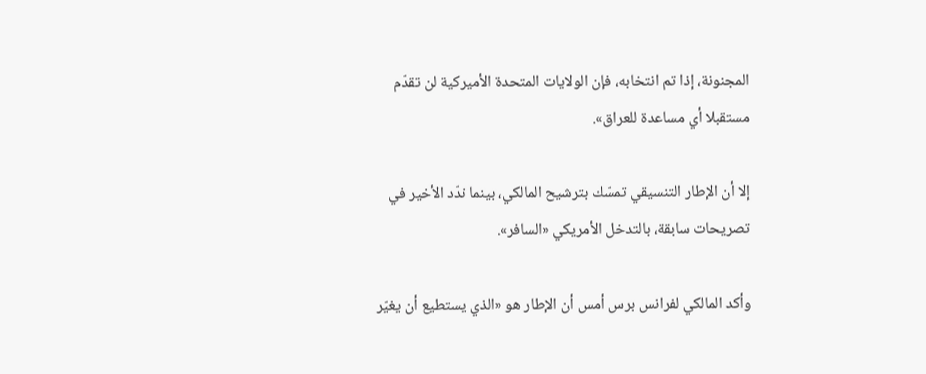المجنونة، إذا تم انتخابه، فإن الولايات المتحدة الأميركية لن تقدّم مستقبلا أي مساعدة للعراق».

إلا أن الإطار التنسيقي تمسّك بترشيح المالكي، بينما ندّد الأخير في تصريحات سابقة، بالتدخل الأمريكي «السافر».

وأكد المالكي لفرانس برس أمس أن الإطار هو «الذي يستطيع أن يغيّر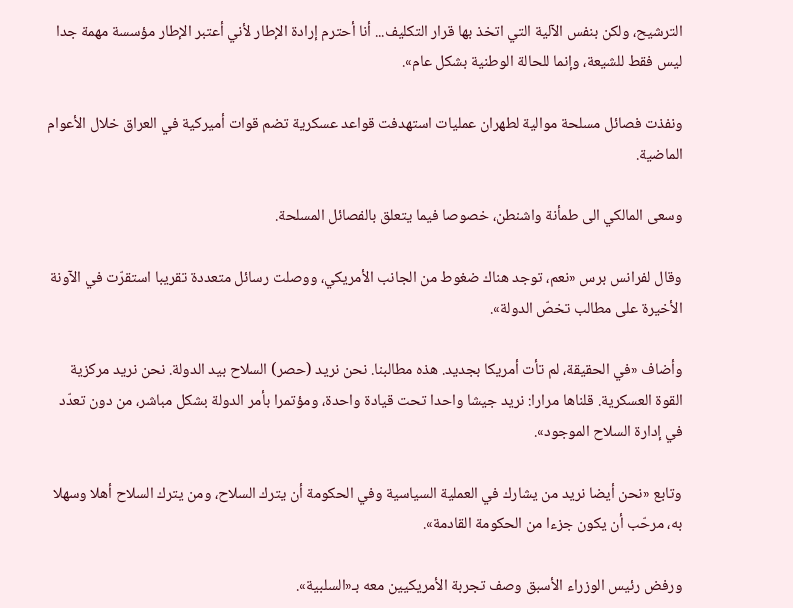الترشيح، ولكن بنفس الآلية التي اتخذ بها قرار التكليف... أنا أحترم إرادة الإطار لأني أعتبر الإطار مؤسسة مهمة جدا ليس فقط للشيعة، وإنما للحالة الوطنية بشكل عام».

ونفذت فصائل مسلحة موالية لطهران عمليات استهدفت قواعد عسكرية تضم قوات أميركية في العراق خلال الأعوام الماضية.

وسعى المالكي الى طمأنة واشنطن، خصوصا فيما يتعلق بالفصائل المسلحة.

وقال لفرانس برس «نعم، توجد هناك ضغوط من الجانب الأمريكي، ووصلت رسائل متعددة تقريبا استقرّت في الآونة الأخيرة على مطالب تخصّ الدولة».

وأضاف «في الحقيقة، لم تأت أمريكا بجديد. هذه مطالبنا. نحن نريد (حصر) السلاح بيد الدولة. نحن نريد مركزية القوة العسكرية. قلناها مرارا: نريد جيشا واحدا تحت قيادة واحدة، ومؤتمرا بأمر الدولة بشكل مباشر، من دون تعدّد في إدارة السلاح الموجود».

وتابع «نحن أيضا نريد من يشارك في العملية السياسية وفي الحكومة أن يترك السلاح، ومن يترك السلاح أهلا وسهلا به، مرحّب أن يكون جزءا من الحكومة القادمة».

ورفض رئيس الوزراء الأسبق وصف تجربة الأمريكيين معه بـ«السلبية».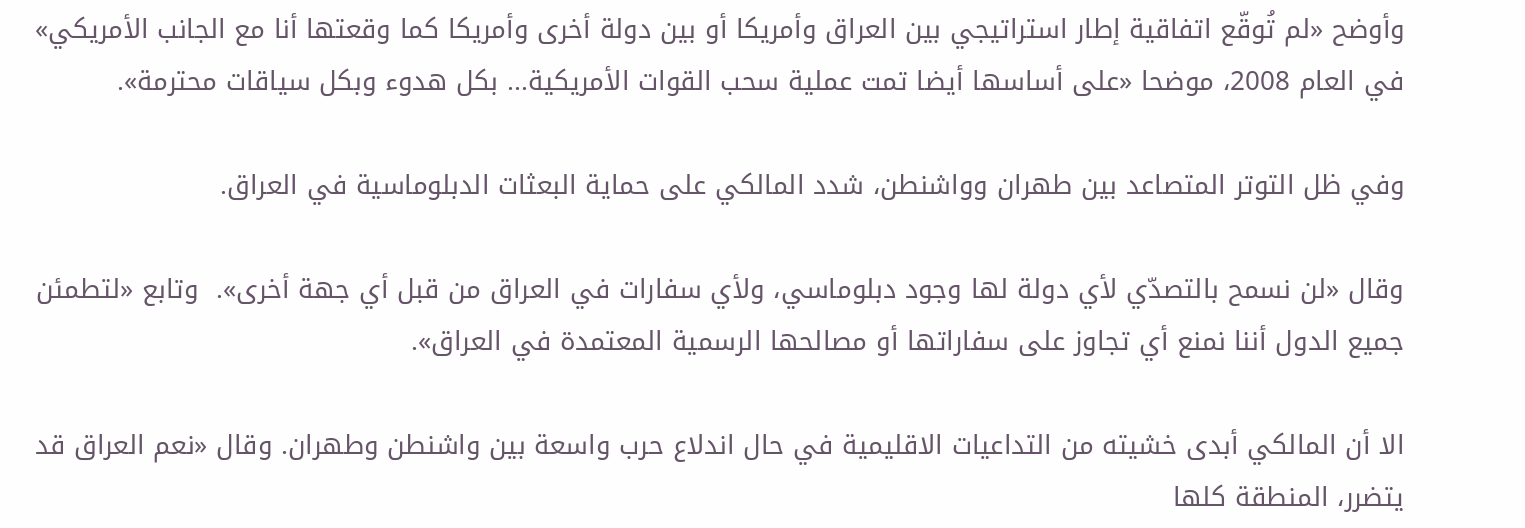وأوضح «لم تُوقّع اتفاقية إطار استراتيجي بين العراق وأمريكا أو بين دولة أخرى وأمريكا كما وقعتها أنا مع الجانب الأمريكي» في العام 2008، موضحا «على أساسها أيضا تمت عملية سحب القوات الأمريكية... بكل هدوء وبكل سياقات محترمة».

وفي ظل التوتر المتصاعد بين طهران وواشنطن، شدد المالكي على حماية البعثات الدبلوماسية في العراق.

وقال «لن نسمح بالتصدّي لأي دولة لها وجود دبلوماسي، ولأي سفارات في العراق من قبل أي جهة أخرى».  وتابع «لتطمئن جميع الدول أننا نمنع أي تجاوز على سفاراتها أو مصالحها الرسمية المعتمدة في العراق».

الا أن المالكي أبدى خشيته من التداعيات الاقليمية في حال اندلاع حرب واسعة بين واشنطن وطهران. وقال «نعم العراق قد يتضرر، المنطقة كلها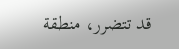قد تتضرر، منطقة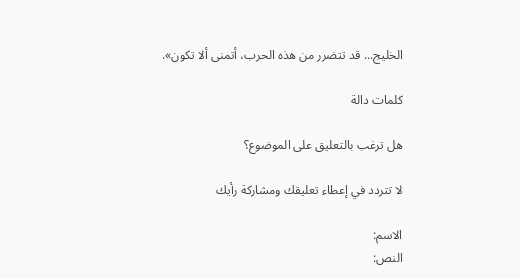الخليج... قد تتضرر من هذه الحرب، أتمنى ألا تكون».

كلمات دالة

هل ترغب بالتعليق على الموضوع؟

لا تتردد في إعطاء تعليقك ومشاركة رأيك

الاسم:
النص: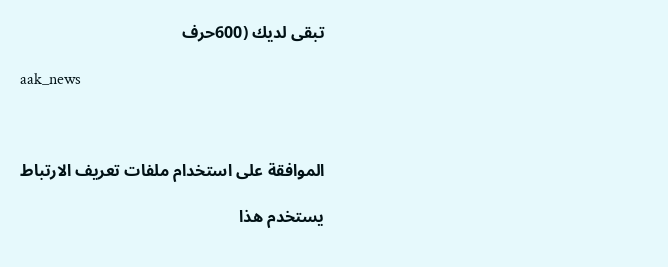تبقى لديك (600حرف

aak_news



الموافقة على استخدام ملفات تعريف الارتباط

يستخدم هذا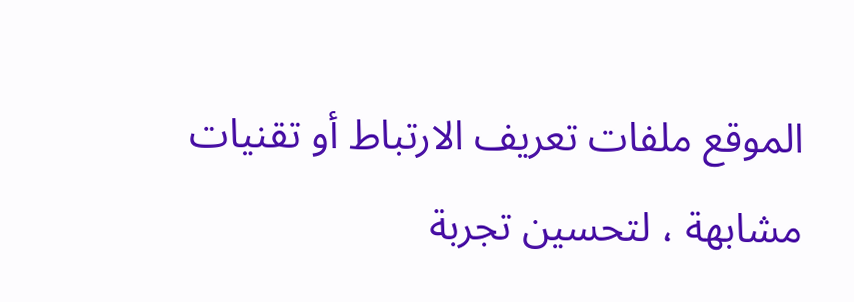الموقع ملفات تعريف الارتباط أو تقنيات مشابهة ، لتحسين تجربة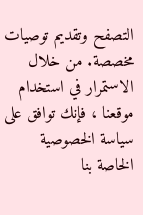التصفح وتقديم توصيات مخصصة. من خلال الاستمرار في استخدام موقعنا ، فإنك توافق على سياسة الخصوصية الخاصة بنا